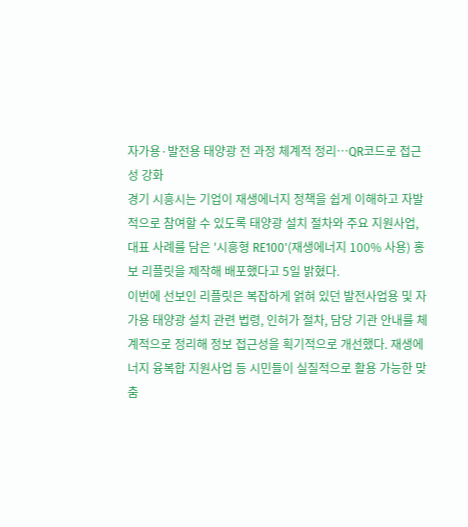자가용·발전용 태양광 전 과정 체계적 정리…QR코드로 접근성 강화
경기 시흥시는 기업이 재생에너지 정책을 쉽게 이해하고 자발적으로 참여할 수 있도록 태양광 설치 절차와 주요 지원사업, 대표 사례를 담은 '시흥형 RE100'(재생에너지 100% 사용) 홍보 리플릿을 제작해 배포했다고 5일 밝혔다.
이번에 선보인 리플릿은 복잡하게 얽혀 있던 발전사업용 및 자가용 태양광 설치 관련 법령, 인허가 절차, 담당 기관 안내를 체계적으로 정리해 정보 접근성을 획기적으로 개선했다. 재생에너지 융복합 지원사업 등 시민들이 실질적으로 활용 가능한 맞춤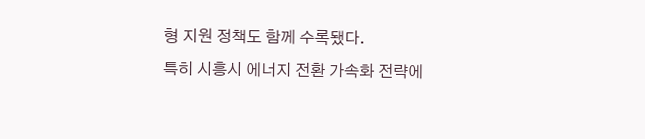형 지원 정책도 함께 수록됐다.
특히 시흥시 에너지 전환 가속화 전략에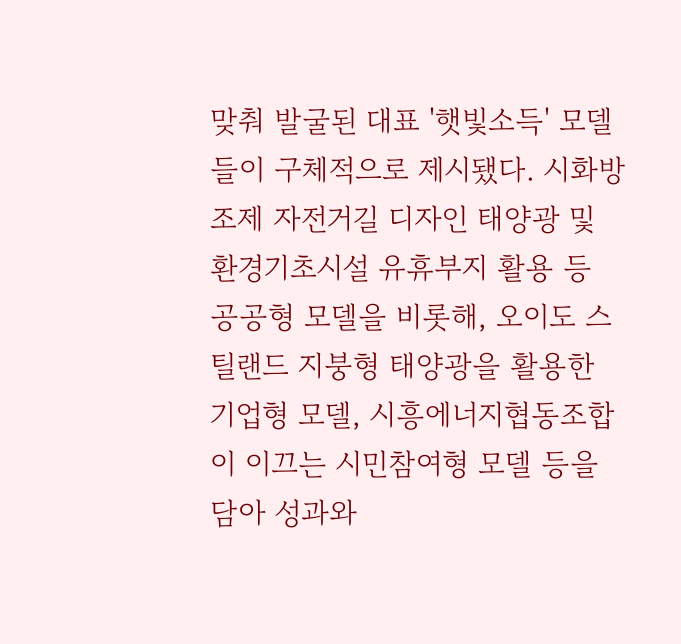맞춰 발굴된 대표 '햇빛소득' 모델들이 구체적으로 제시됐다. 시화방조제 자전거길 디자인 태양광 및 환경기초시설 유휴부지 활용 등 공공형 모델을 비롯해, 오이도 스틸랜드 지붕형 태양광을 활용한 기업형 모델, 시흥에너지협동조합이 이끄는 시민참여형 모델 등을 담아 성과와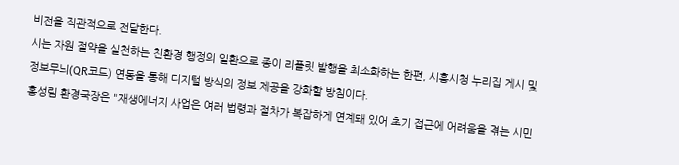비전을 직관적으로 전달한다.
시는 자원 절약을 실천하는 친환경 행정의 일환으로 종이 리플릿 발행을 최소화하는 한편, 시흥시청 누리집 게시 및 정보무늬(QR코드) 연동을 통해 디지털 방식의 정보 제공을 강화할 방침이다.
홍성림 환경국장은 "재생에너지 사업은 여러 법령과 절차가 복잡하게 연계돼 있어 초기 접근에 어려움을 겪는 시민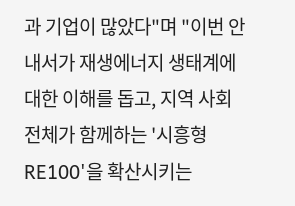과 기업이 많았다"며 "이번 안내서가 재생에너지 생태계에 대한 이해를 돕고, 지역 사회 전체가 함께하는 '시흥형 RE100'을 확산시키는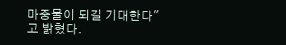마중물이 되길 기대한다"고 밝혔다.